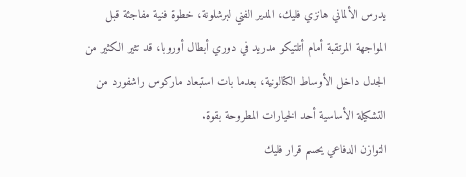يدرس الألماني هانزي فليك، المدير الفني لبرشلونة، خطوة فنية مفاجئة قبل المواجهة المرتقبة أمام أتلتيكو مدريد في دوري أبطال أوروبا، قد تثير الكثير من الجدل داخل الأوساط الكتالونية، بعدما بات استبعاد ماركوس راشفورد من التشكيلة الأساسية أحد الخيارات المطروحة بقوة.
التوازن الدفاعي يحسم قرار فليك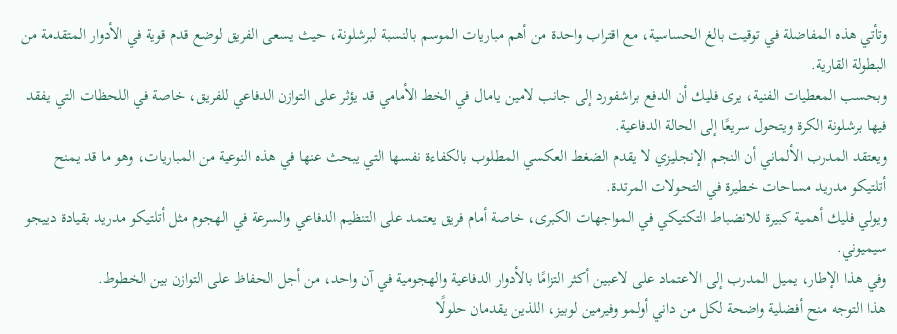وتأتي هذه المفاضلة في توقيت بالغ الحساسية، مع اقتراب واحدة من أهم مباريات الموسم بالنسبة لبرشلونة، حيث يسعى الفريق لوضع قدم قوية في الأدوار المتقدمة من البطولة القارية.
وبحسب المعطيات الفنية، يرى فليك أن الدفع براشفورد إلى جانب لامين يامال في الخط الأمامي قد يؤثر على التوازن الدفاعي للفريق، خاصة في اللحظات التي يفقد فيها برشلونة الكرة ويتحول سريعًا إلى الحالة الدفاعية.
ويعتقد المدرب الألماني أن النجم الإنجليزي لا يقدم الضغط العكسي المطلوب بالكفاءة نفسها التي يبحث عنها في هذه النوعية من المباريات، وهو ما قد يمنح أتلتيكو مدريد مساحات خطيرة في التحولات المرتدة.
ويولي فليك أهمية كبيرة للانضباط التكتيكي في المواجهات الكبرى، خاصة أمام فريق يعتمد على التنظيم الدفاعي والسرعة في الهجوم مثل أتلتيكو مدريد بقيادة دييجو سيميوني.
وفي هذا الإطار، يميل المدرب إلى الاعتماد على لاعبين أكثر التزامًا بالأدوار الدفاعية والهجومية في آن واحد، من أجل الحفاظ على التوازن بين الخطوط.
هذا التوجه منح أفضلية واضحة لكل من داني أولمو وفيرمين لوبيز، اللذين يقدمان حلولًا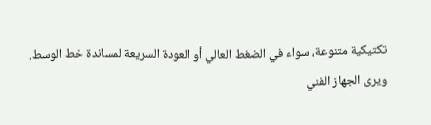تكتيكية متنوعة، سواء في الضغط العالي أو العودة السريعة لمساندة خط الوسط.
ويرى الجهاز الفني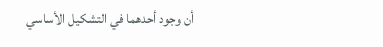أن وجود أحدهما في التشكيل الأساسي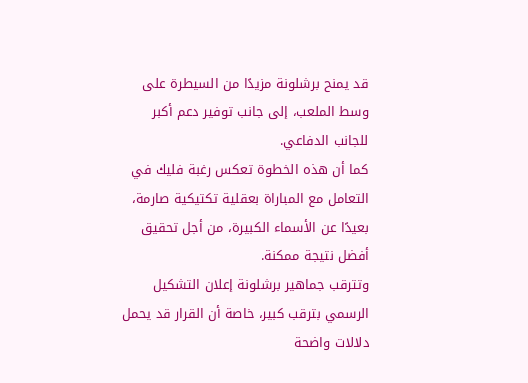قد يمنح برشلونة مزيدًا من السيطرة على وسط الملعب، إلى جانب توفير دعم أكبر للجانب الدفاعي.
كما أن هذه الخطوة تعكس رغبة فليك في التعامل مع المباراة بعقلية تكتيكية صارمة، بعيدًا عن الأسماء الكبيرة، من أجل تحقيق أفضل نتيجة ممكنة.
وتترقب جماهير برشلونة إعلان التشكيل الرسمي بترقب كبير، خاصة أن القرار قد يحمل دلالات واضحة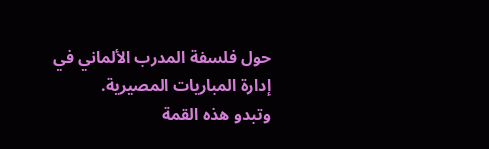حول فلسفة المدرب الألماني في إدارة المباريات المصيرية.
وتبدو هذه القمة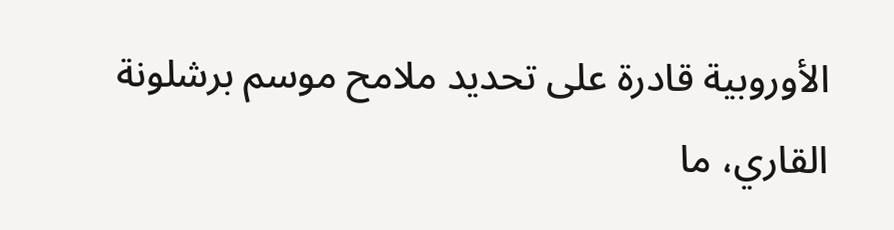الأوروبية قادرة على تحديد ملامح موسم برشلونة القاري، ما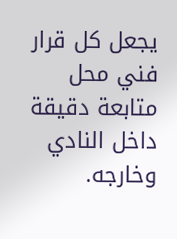يجعل كل قرار فني محل متابعة دقيقة داخل النادي وخارجه.